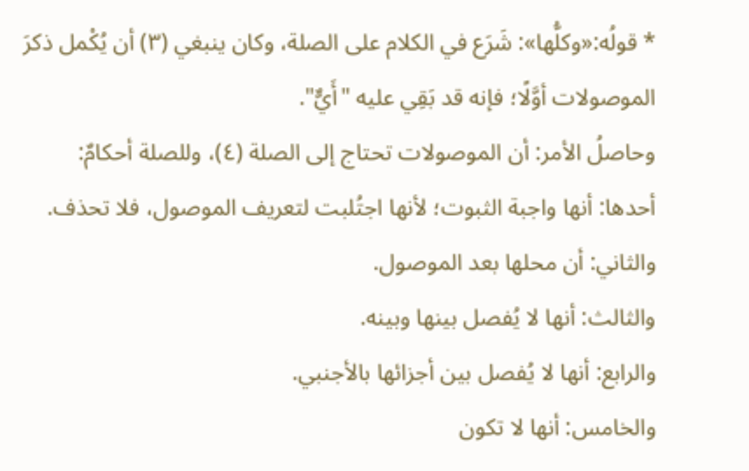* قولُه:«وكلُّها»: شَرَع في الكلام على الصلة، وكان ينبغي (٣) أن يُكْمل ذكرَ الموصولات أوَّلًا؛ فإنه قد بَقِي عليه "أَيٌّ".
وحاصلُ الأمر: أن الموصولات تحتاج إلى الصلة (٤)، وللصلة أحكامٌ:
أحدها: أنها واجبة الثبوت؛ لأنها اجتُلبت لتعريف الموصول، فلا تحذف.
والثاني: أن محلها بعد الموصول.
والثالث: أنها لا يُفصل بينها وبينه.
والرابع: أنها لا يُفصل بين أجزائها بالأجنبي.
والخامس: أنها لا تكون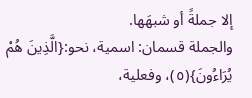إلا جملةً أو شبهَها.
والجملة قسمان: اسمية، نحو:{الَّذِينَ هُمْ يُرَاءُونَ}(٥)، وفعلية،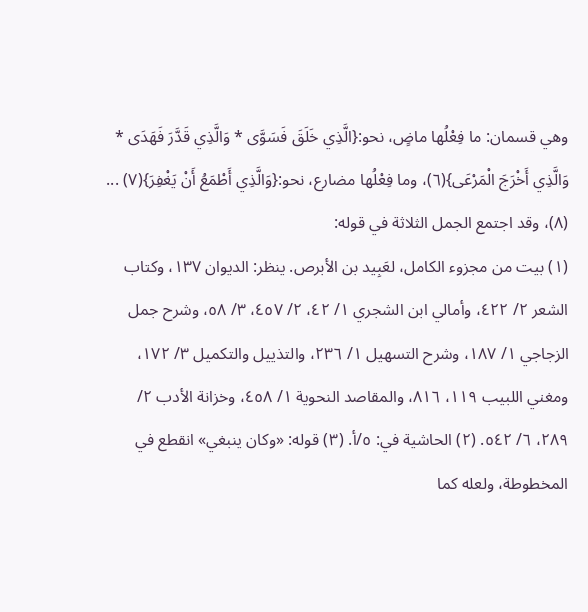وهي قسمان: ما فِعْلُها ماضٍ، نحو:{الَّذِي خَلَقَ فَسَوَّى * وَالَّذِي قَدَّرَ فَهَدَى * وَالَّذِي أَخْرَجَ الْمَرْعَى}(٦)، وما فِعْلُها مضارع، نحو:{وَالَّذِي أَطْمَعُ أَنْ يَغْفِرَ}(٧) ... (٨)، وقد اجتمع الجمل الثلاثة في قوله:
(١) بيت من مجزوء الكامل، لعَبِيد بن الأبرص. ينظر: الديوان ١٣٧، وكتاب الشعر ٢/ ٤٢٢، وأمالي ابن الشجري ١/ ٤٢، ٢/ ٤٥٧، ٣/ ٥٨، وشرح جمل الزجاجي ١/ ١٨٧، وشرح التسهيل ١/ ٢٣٦، والتذييل والتكميل ٣/ ١٧٢، ومغني اللبيب ١١٩، ٨١٦، والمقاصد النحوية ١/ ٤٥٨، وخزانة الأدب ٢/ ٢٨٩، ٦/ ٥٤٢. (٢) الحاشية في: ٥/أ. (٣) قوله: «وكان ينبغي» انقطع في المخطوطة، ولعله كما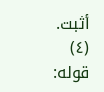أثبت. (٤) قوله: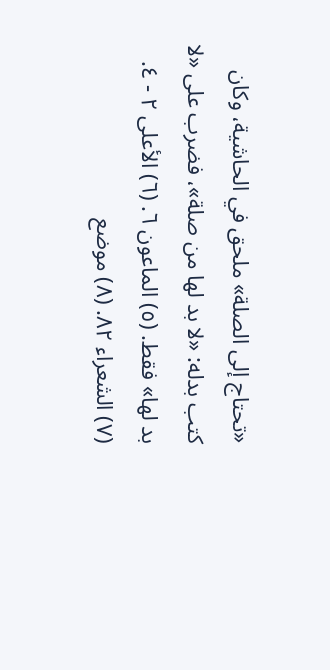«تحتاج إلى الصلة» ملحق في الحاشية، وكان كتب بدله: «لا بد لها من صلة»، فضرب على «لا بد لها» فقط. (٥) الماعون ٦. (٦) الأعلى ٢ - ٤. (٧) الشعراء ٨٢. (٨) موضع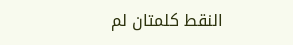النقط كلمتان لم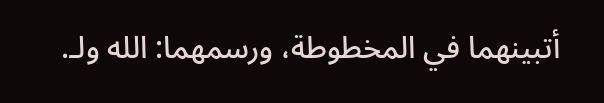أتبينهما في المخطوطة، ورسمهما: الله ولـ.